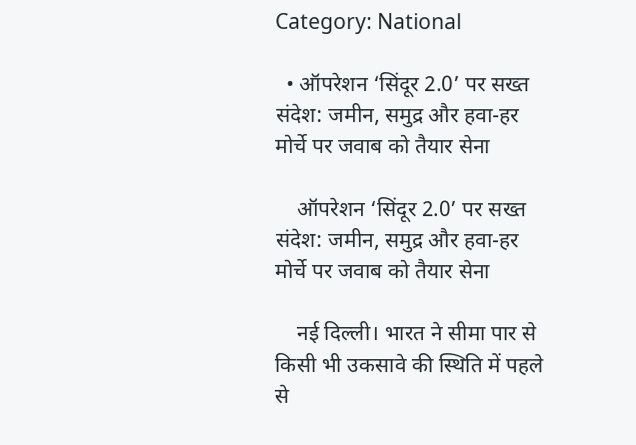Category: National

  • ऑपरेशन ‘सिंदूर 2.0’ पर सख्त संदेश: जमीन, समुद्र और हवा-हर मोर्चे पर जवाब को तैयार सेना

    ऑपरेशन ‘सिंदूर 2.0’ पर सख्त संदेश: जमीन, समुद्र और हवा-हर मोर्चे पर जवाब को तैयार सेना

    नई दिल्ली। भारत ने सीमा पार से किसी भी उकसावे की स्थिति में पहले से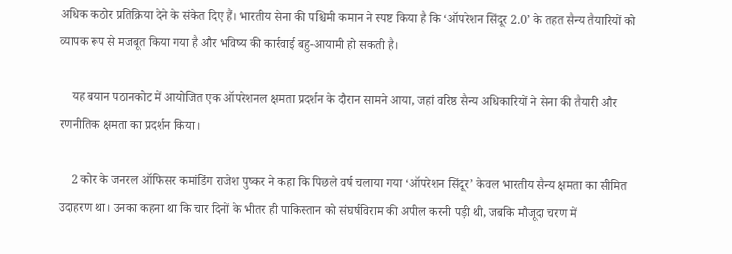अधिक कठोर प्रतिक्रिया देने के संकेत दिए हैं। भारतीय सेना की पश्चिमी कमान ने स्पष्ट किया है कि ‘ऑपरेशन सिंदूर 2.0’ के तहत सैन्य तैयारियों को व्यापक रूप से मजबूत किया गया है और भविष्य की कार्रवाई बहु-आयामी हो सकती है।

    यह बयान पठानकोट में आयोजित एक ऑपरेशनल क्षमता प्रदर्शन के दौरान सामने आया, जहां वरिष्ठ सैन्य अधिकारियों ने सेना की तैयारी और रणनीतिक क्षमता का प्रदर्शन किया।

    2 कोर के जनरल ऑफिसर कमांडिंग राजेश पुष्कर ने कहा कि पिछले वर्ष चलाया गया ‘ऑपरेशन सिंदूर’ केवल भारतीय सैन्य क्षमता का सीमित उदाहरण था। उनका कहना था कि चार दिनों के भीतर ही पाकिस्तान को संघर्षविराम की अपील करनी पड़ी थी, जबकि मौजूदा चरण में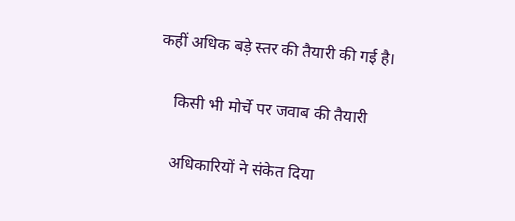कहीं अधिक बड़े स्तर की तैयारी की गई है।

    किसी भी मोर्चे पर जवाब की तैयारी

    अधिकारियों ने संकेत दिया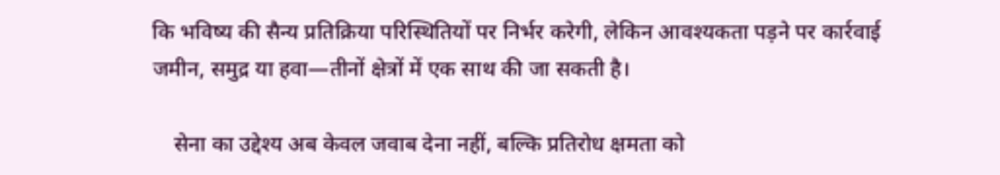कि भविष्य की सैन्य प्रतिक्रिया परिस्थितियों पर निर्भर करेगी, लेकिन आवश्यकता पड़ने पर कार्रवाई जमीन, समुद्र या हवा—तीनों क्षेत्रों में एक साथ की जा सकती है।

    सेना का उद्देश्य अब केवल जवाब देना नहीं, बल्कि प्रतिरोध क्षमता को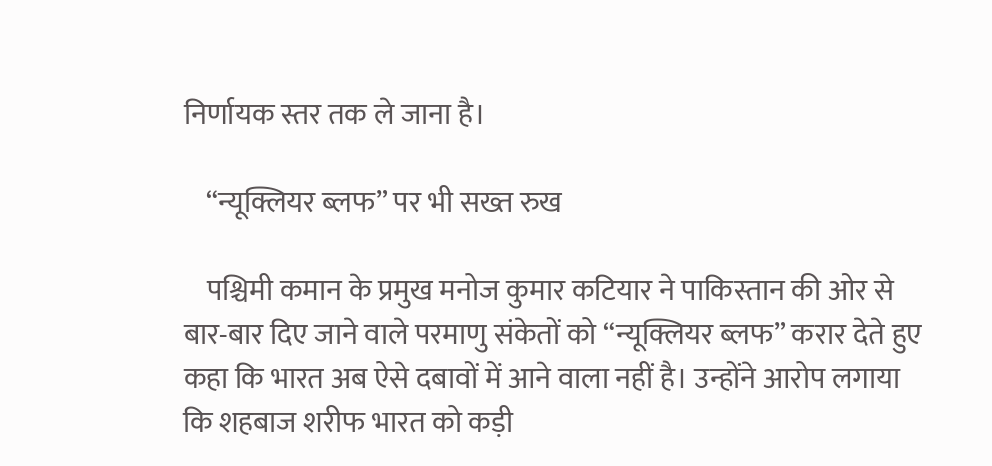निर्णायक स्तर तक ले जाना है।

    “न्यूक्लियर ब्लफ” पर भी सख्त रुख

    पश्चिमी कमान के प्रमुख मनोज कुमार कटियार ने पाकिस्तान की ओर से बार-बार दिए जाने वाले परमाणु संकेतों को “न्यूक्लियर ब्लफ” करार देते हुए कहा कि भारत अब ऐसे दबावों में आने वाला नहीं है। उन्होंने आरोप लगाया कि शहबाज शरीफ भारत को कड़ी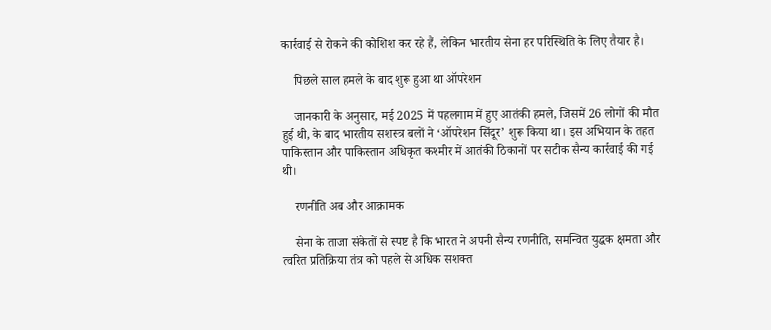कार्रवाई से रोकने की कोशिश कर रहे हैं, लेकिन भारतीय सेना हर परिस्थिति के लिए तैयार है।

    पिछले साल हमले के बाद शुरू हुआ था ऑपरेशन

    जानकारी के अनुसार, मई 2025 में पहलगाम में हुए आतंकी हमले, जिसमें 26 लोगों की मौत हुई थी, के बाद भारतीय सशस्त्र बलों ने ‘ऑपरेशन सिंदूर’ शुरू किया था। इस अभियान के तहत पाकिस्तान और पाकिस्तान अधिकृत कश्मीर में आतंकी ठिकानों पर सटीक सैन्य कार्रवाई की गई थी।

    रणनीति अब और आक्रामक

    सेना के ताजा संकेतों से स्पष्ट है कि भारत ने अपनी सैन्य रणनीति, समन्वित युद्धक क्षमता और त्वरित प्रतिक्रिया तंत्र को पहले से अधिक सशक्त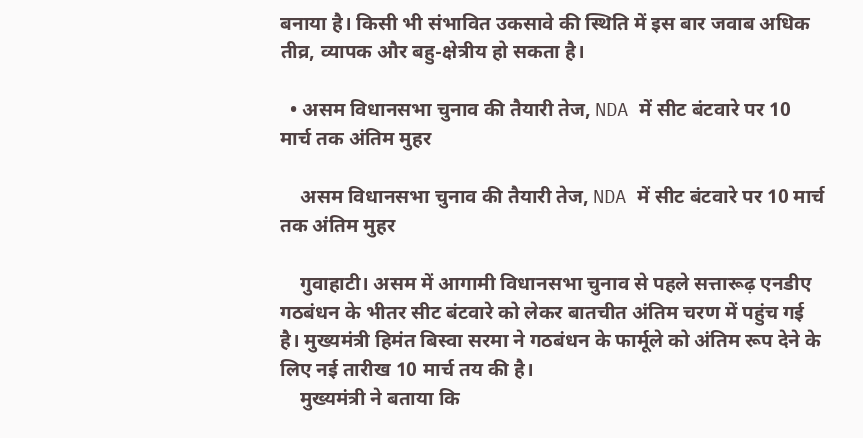बनाया है। किसी भी संभावित उकसावे की स्थिति में इस बार जवाब अधिक तीव्र, व्यापक और बहु-क्षेत्रीय हो सकता है।

  • असम विधानसभा चुनाव की तैयारी तेज, NDA में सीट बंटवारे पर 10 मार्च तक अंतिम मुहर

    असम विधानसभा चुनाव की तैयारी तेज, NDA में सीट बंटवारे पर 10 मार्च तक अंतिम मुहर

    गुवाहाटी। असम में आगामी विधानसभा चुनाव से पहले सत्तारूढ़ एनडीए गठबंधन के भीतर सीट बंटवारे को लेकर बातचीत अंतिम चरण में पहुंच गई है। मुख्यमंत्री हिमंत बिस्वा सरमा ने गठबंधन के फार्मूले को अंतिम रूप देने के लिए नई तारीख 10 मार्च तय की है।
    मुख्यमंत्री ने बताया कि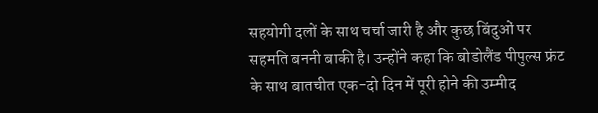सहयोगी दलों के साथ चर्चा जारी है और कुछ बिंदुओं पर सहमति बननी बाकी है। उन्होंने कहा कि बोडोलैंड पीपुल्स फ्रंट के साथ बातचीत एक-दो दिन में पूरी होने की उम्मीद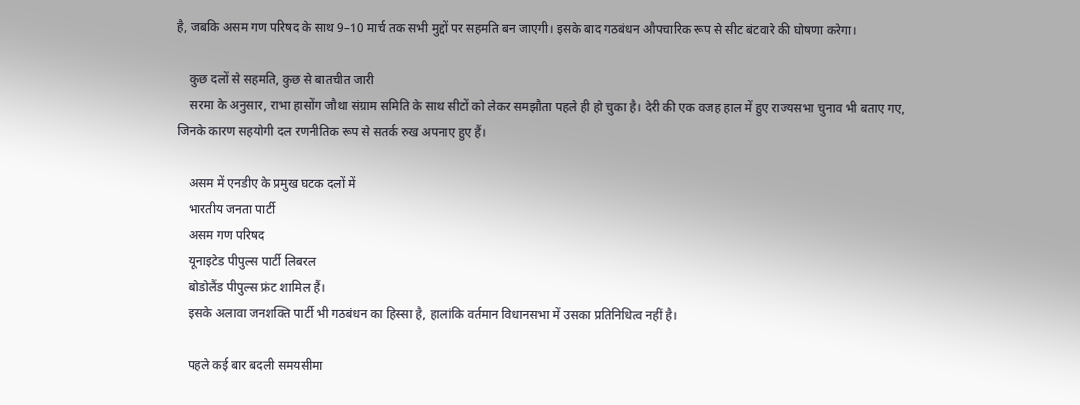है, जबकि असम गण परिषद के साथ 9–10 मार्च तक सभी मुद्दों पर सहमति बन जाएगी। इसके बाद गठबंधन औपचारिक रूप से सीट बंटवारे की घोषणा करेगा।

    कुछ दलों से सहमति, कुछ से बातचीत जारी
    सरमा के अनुसार, राभा हासोंग जौथा संग्राम समिति के साथ सीटों को लेकर समझौता पहले ही हो चुका है। देरी की एक वजह हाल में हुए राज्यसभा चुनाव भी बताए गए, जिनके कारण सहयोगी दल रणनीतिक रूप से सतर्क रुख अपनाए हुए हैं।

    असम में एनडीए के प्रमुख घटक दलों में
    भारतीय जनता पार्टी
    असम गण परिषद
    यूनाइटेड पीपुल्स पार्टी लिबरल
    बोडोलैंड पीपुल्स फ्रंट शामिल हैं।
    इसके अलावा जनशक्ति पार्टी भी गठबंधन का हिस्सा है, हालांकि वर्तमान विधानसभा में उसका प्रतिनिधित्व नहीं है।

    पहले कई बार बदली समयसीमा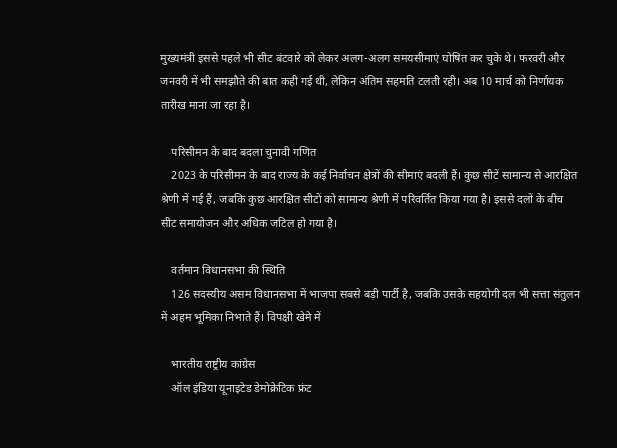मुख्यमंत्री इससे पहले भी सीट बंटवारे को लेकर अलग-अलग समयसीमाएं घोषित कर चुके थे। फरवरी और जनवरी में भी समझौते की बात कही गई थी, लेकिन अंतिम सहमति टलती रही। अब 10 मार्च को निर्णायक तारीख माना जा रहा है।

    परिसीमन के बाद बदला चुनावी गणित
    2023 के परिसीमन के बाद राज्य के कई निर्वाचन क्षेत्रों की सीमाएं बदली हैं। कुछ सीटें सामान्य से आरक्षित श्रेणी में गई हैं, जबकि कुछ आरक्षित सीटों को सामान्य श्रेणी में परिवर्तित किया गया है। इससे दलों के बीच सीट समायोजन और अधिक जटिल हो गया है।

    वर्तमान विधानसभा की स्थिति
    126 सदस्यीय असम विधानसभा में भाजपा सबसे बड़ी पार्टी है, जबकि उसके सहयोगी दल भी सत्ता संतुलन में अहम भूमिका निभाते हैं। विपक्षी खेमे में

    भारतीय राष्ट्रीय कांग्रेस
    ऑल इंडिया यूनाइटेड डेमोक्रेटिक फ्रंट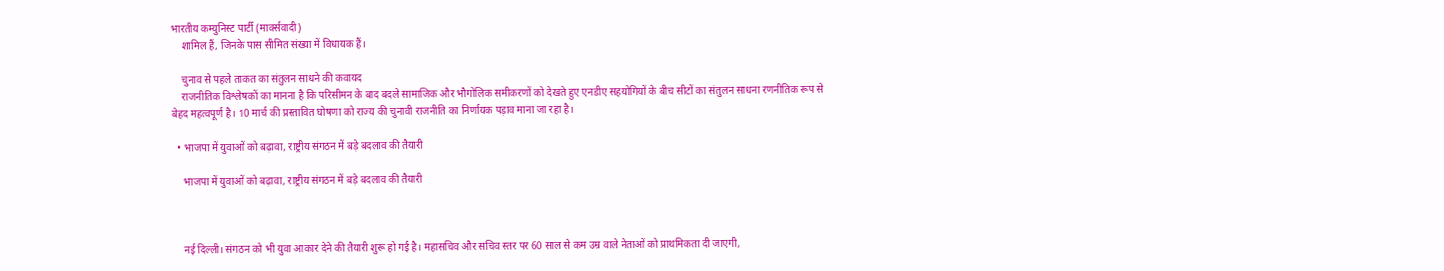भारतीय कम्युनिस्ट पार्टी (मार्क्सवादी)
    शामिल हैं, जिनके पास सीमित संख्या में विधायक हैं।

    चुनाव से पहले ताकत का संतुलन साधने की कवायद
    राजनीतिक विश्लेषकों का मानना है कि परिसीमन के बाद बदले सामाजिक और भौगोलिक समीकरणों को देखते हुए एनडीए सहयोगियों के बीच सीटों का संतुलन साधना रणनीतिक रूप से बेहद महत्वपूर्ण है। 10 मार्च की प्रस्तावित घोषणा को राज्य की चुनावी राजनीति का निर्णायक पड़ाव माना जा रहा है।

  • भाजपा में युवाओं को बढ़ावा, राष्ट्रीय संगठन में बड़े बदलाव की तैयारी

    भाजपा में युवाओं को बढ़ावा, राष्ट्रीय संगठन में बड़े बदलाव की तैयारी



    नई दिल्ली। संगठन को भी युवा आकार देने की तैयारी शुरू हो गई है। महासचिव और सचिव स्तर पर 60 साल से कम उम्र वाले नेताओं को प्राथमिकता दी जाएगी,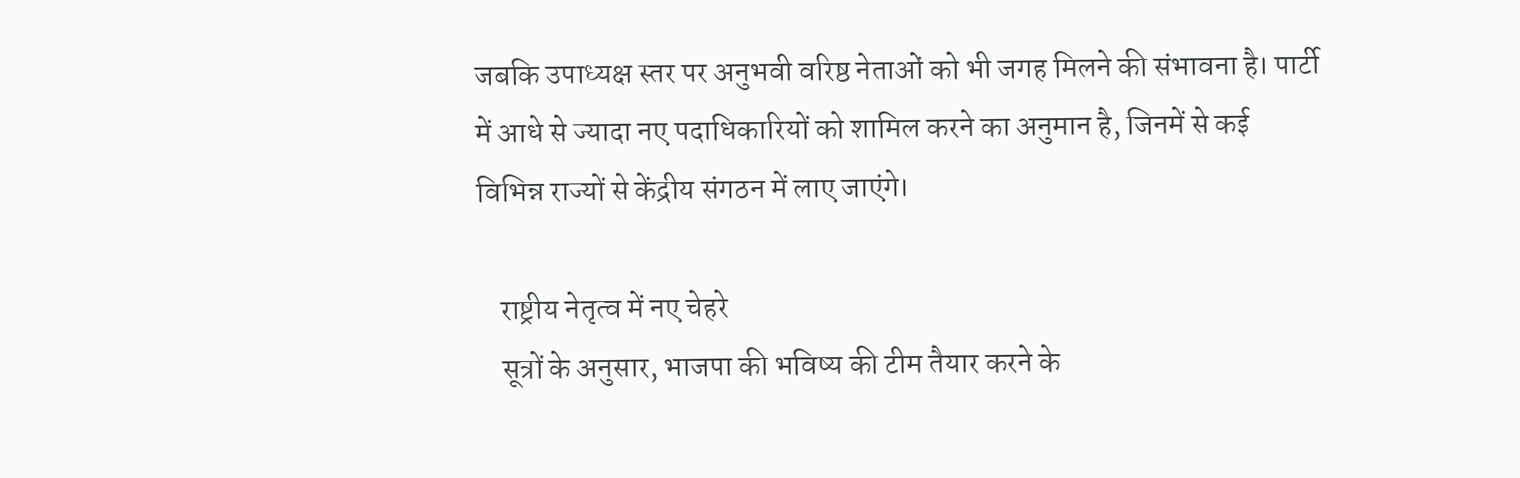जबकि उपाध्यक्ष स्तर पर अनुभवी वरिष्ठ नेताओं को भी जगह मिलने की संभावना है। पार्टी में आधे से ज्यादा नए पदाधिकारियों को शामिल करने का अनुमान है, जिनमें से कई विभिन्न राज्यों से केंद्रीय संगठन में लाए जाएंगे।

    राष्ट्रीय नेतृत्व में नए चेहरे
    सूत्रों के अनुसार, भाजपा की भविष्य की टीम तैयार करने के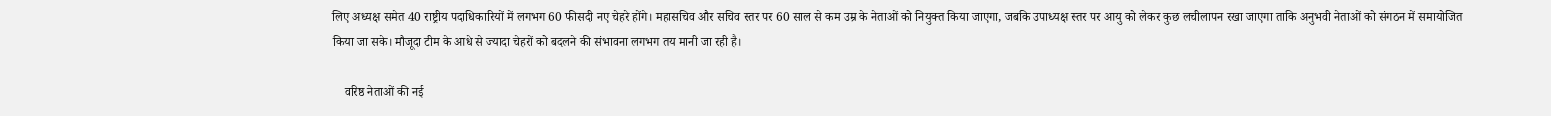लिए अध्यक्ष समेत 40 राष्ट्रीय पदाधिकारियों में लगभग 60 फीसदी नए चेहरे होंगे। महासचिव और सचिव स्तर पर 60 साल से कम उम्र के नेताओं को नियुक्त किया जाएगा, जबकि उपाध्यक्ष स्तर पर आयु को लेकर कुछ लचीलापन रखा जाएगा ताकि अनुभवी नेताओं को संगठन में समायोजित किया जा सके। मौजूदा टीम के आधे से ज्यादा चेहरों को बदलने की संभावना लगभग तय मानी जा रही है।

    वरिष्ठ नेताओं की नई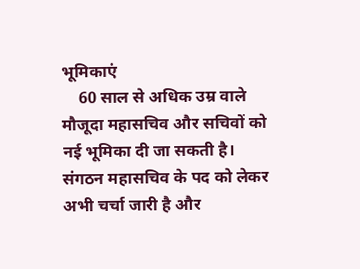भूमिकाएं
    60 साल से अधिक उम्र वाले मौजूदा महासचिव और सचिवों को नई भूमिका दी जा सकती है। संगठन महासचिव के पद को लेकर अभी चर्चा जारी है और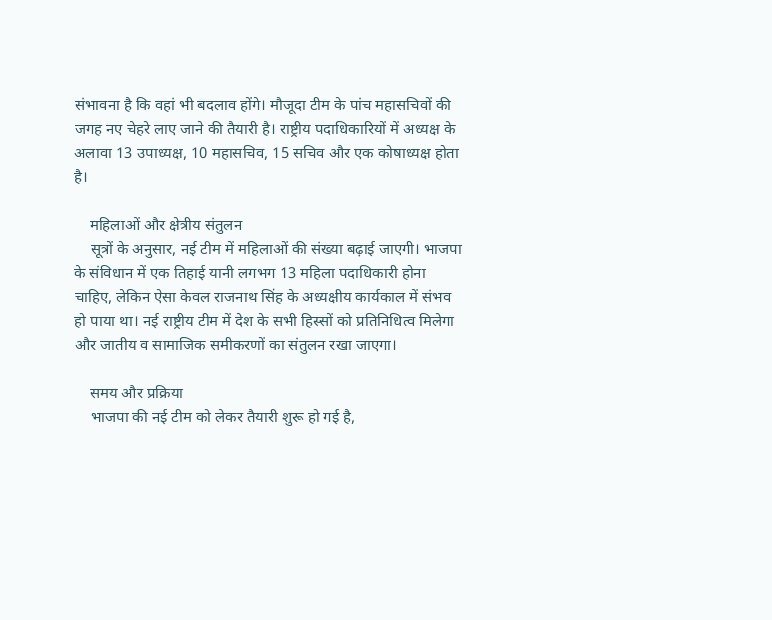संभावना है कि वहां भी बदलाव होंगे। मौजूदा टीम के पांच महासचिवों की जगह नए चेहरे लाए जाने की तैयारी है। राष्ट्रीय पदाधिकारियों में अध्यक्ष के अलावा 13 उपाध्यक्ष, 10 महासचिव, 15 सचिव और एक कोषाध्यक्ष होता है।

    महिलाओं और क्षेत्रीय संतुलन
    सूत्रों के अनुसार, नई टीम में महिलाओं की संख्या बढ़ाई जाएगी। भाजपा के संविधान में एक तिहाई यानी लगभग 13 महिला पदाधिकारी होना चाहिए, लेकिन ऐसा केवल राजनाथ सिंह के अध्यक्षीय कार्यकाल में संभव हो पाया था। नई राष्ट्रीय टीम में देश के सभी हिस्सों को प्रतिनिधित्व मिलेगा और जातीय व सामाजिक समीकरणों का संतुलन रखा जाएगा।

    समय और प्रक्रिया
    भाजपा की नई टीम को लेकर तैयारी शुरू हो गई है,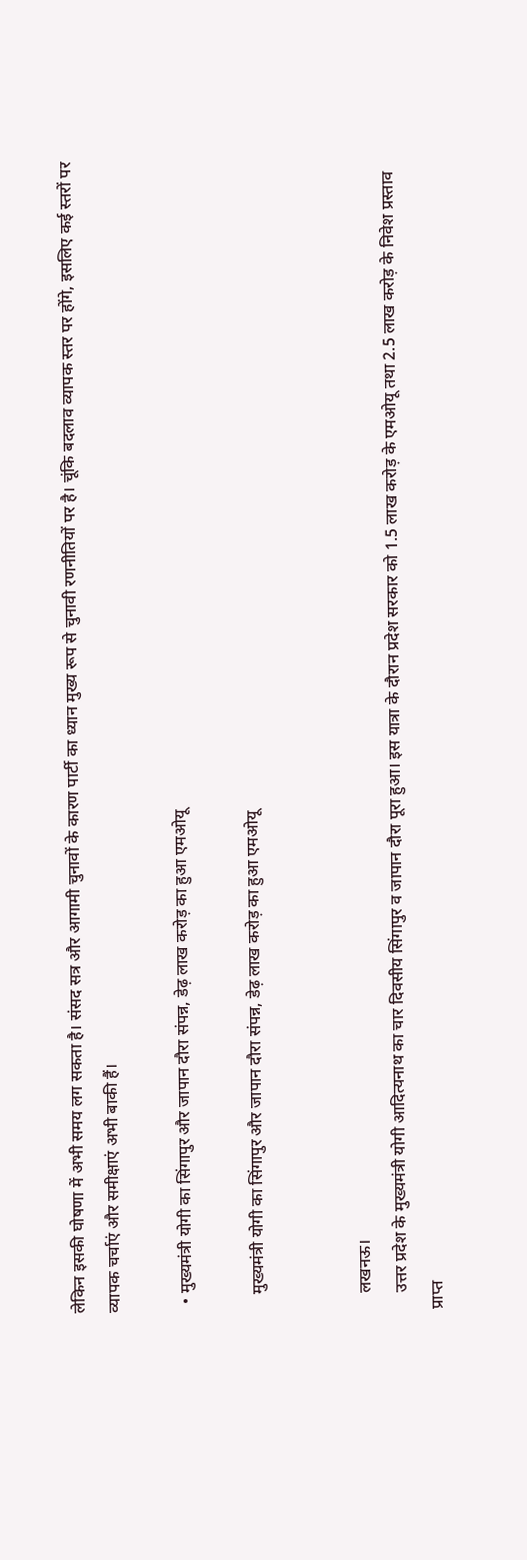लेकिन इसकी घोषणा में अभी समय लग सकता है। संसद सत्र और आगामी चुनावों के कारण पार्टी का ध्यान मुख्य रूप से चुनावी रणनीतियों पर है। चूंकि बदलाव व्यापक स्तर पर होंगे, इसलिए कई स्तरों पर व्यापक चर्चाएं और समीक्षाएं अभी बाकी हैं।

  • मुख्यमंत्री योगी का सिंगापुर और जापान दौरा संपन्न, डेढ़ लाख करोड़ का हुआ एमओयू

    मुख्यमंत्री योगी का सिंगापुर और जापान दौरा संपन्न, डेढ़ लाख करोड़ का हुआ एमओयू


    लखनऊ।
    उत्तर प्रदेश के मुख्यमंत्री योगी आदित्यनाथ का चार दिवसीय सिंगापुर व जापान दौरा पूरा हुआ। इस यात्रा के दौरान प्रदेश सरकार को 1.5 लाख करोड़ के एमओयू तथा 2.5 लाख करोड़ के निवेश प्रस्ताव प्राप्त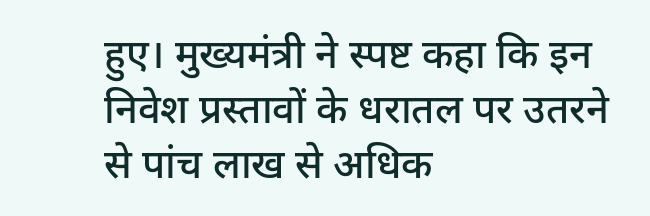हुए। मुख्यमंत्री ने स्पष्ट कहा कि इन निवेश प्रस्तावों के धरातल पर उतरने से पांच लाख से अधिक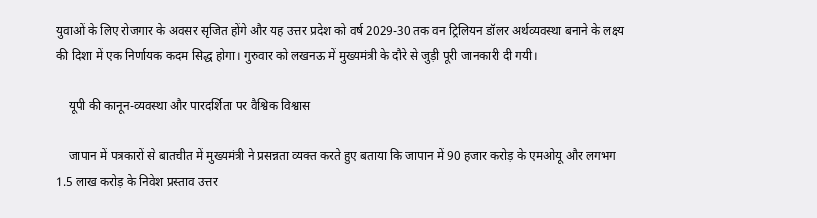युवाओं के लिए रोजगार के अवसर सृजित होंगे और यह उत्तर प्रदेश को वर्ष 2029-30 तक वन ट्रिलियन डॉलर अर्थव्यवस्था बनाने के लक्ष्य की दिशा में एक निर्णायक कदम सिद्ध होगा। गुरुवार को लखनऊ में मुख्यमंत्री के दौरे से जुड़ी पूरी जानकारी दी गयी।

    यूपी की कानून-व्यवस्था और पारदर्शिता पर वैश्विक विश्वास

    जापान में पत्रकारों से बातचीत में मुख्यमंत्री ने प्रसन्नता व्यक्त करते हुए बताया कि जापान में 90 हजार करोड़ के एमओयू और लगभग 1.5 लाख करोड़ के निवेश प्रस्ताव उत्तर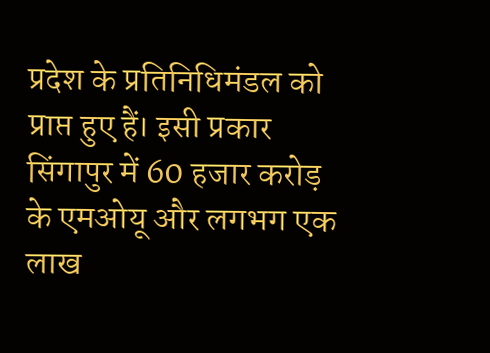प्रदेश के प्रतिनिधिमंडल को प्राप्त हुए हैं। इसी प्रकार सिंगापुर में 60 हजार करोड़ के एमओयू और लगभग एक लाख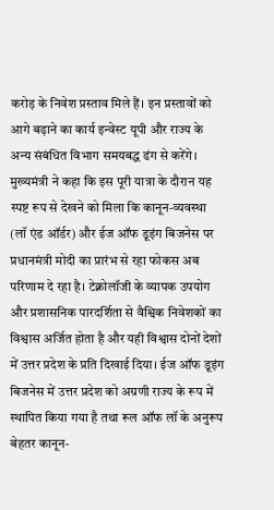करोड़ के निवेश प्रस्ताव मिले हैं। इन प्रस्तावों को आगे बढ़ाने का कार्य इन्वेस्ट यूपी और राज्य के अन्य संबंधित विभाग समयबद्ध ढंग से करेंगे। मुख्यमंत्री ने कहा कि इस पूरी यात्रा के दौरान यह स्पष्ट रूप से देखने को मिला कि कानून-व्यवस्था (लॉ एंड ऑर्डर) और ईज ऑफ डूइंग बिजनेस पर प्रधानमंत्री मोदी का प्रारंभ से रहा फोकस अब परिणाम दे रहा है। टेक्नोलॉजी के व्यापक उपयोग और प्रशासनिक पारदर्शिता से वैश्विक निवेशकों का विश्वास अर्जित होता है और यही विश्वास दोनों देशों में उत्तर प्रदेश के प्रति दिखाई दिया। ईज ऑफ डूइंग बिजनेस में उत्तर प्रदेश को अग्रणी राज्य के रूप में स्थापित किया गया है तथा रूल ऑफ लॉ के अनुरूप बेहतर कानून-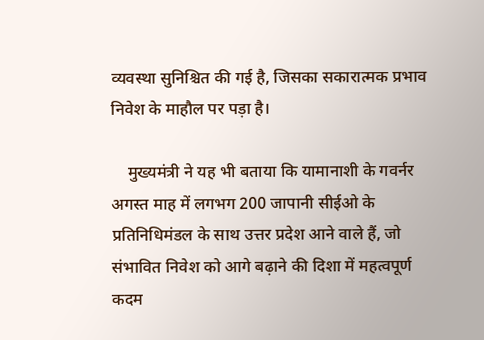व्यवस्था सुनिश्चित की गई है, जिसका सकारात्मक प्रभाव निवेश के माहौल पर पड़ा है।

    मुख्यमंत्री ने यह भी बताया कि यामानाशी के गवर्नर अगस्त माह में लगभग 200 जापानी सीईओ के प्रतिनिधिमंडल के साथ उत्तर प्रदेश आने वाले हैं, जो संभावित निवेश को आगे बढ़ाने की दिशा में महत्वपूर्ण कदम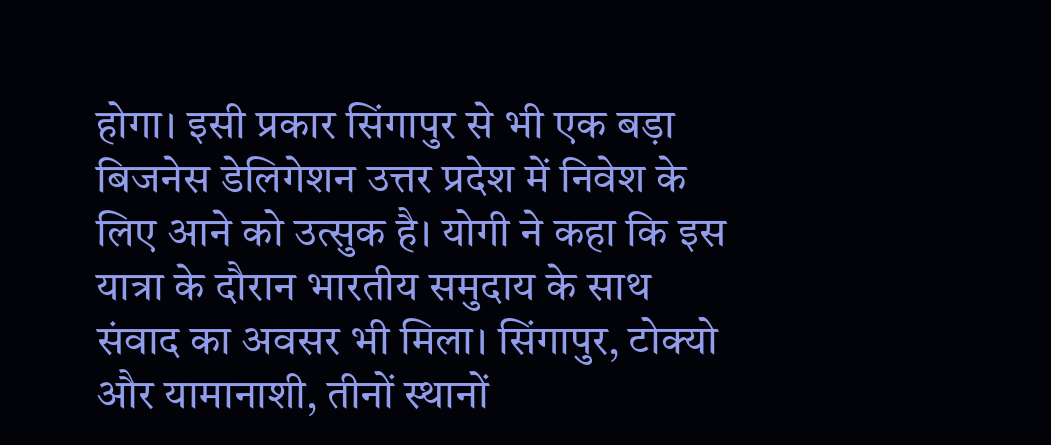होगा। इसी प्रकार सिंगापुर से भी एक बड़ा बिजनेस डेलिगेशन उत्तर प्रदेश में निवेश के लिए आने को उत्सुक है। योगी ने कहा कि इस यात्रा के दौरान भारतीय समुदाय के साथ संवाद का अवसर भी मिला। सिंगापुर, टोक्यो और यामानाशी, तीनों स्थानों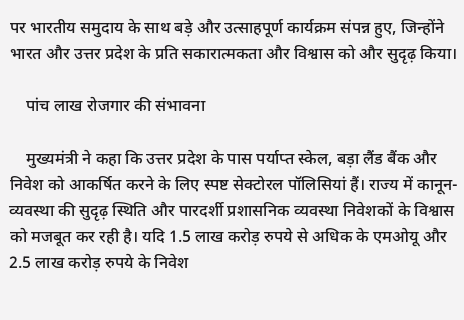पर भारतीय समुदाय के साथ बड़े और उत्साहपूर्ण कार्यक्रम संपन्न हुए, जिन्होंने भारत और उत्तर प्रदेश के प्रति सकारात्मकता और विश्वास को और सुदृढ़ किया।

    पांच लाख रोजगार की संभावना

    मुख्यमंत्री ने कहा कि उत्तर प्रदेश के पास पर्याप्त स्केल, बड़ा लैंड बैंक और निवेश को आकर्षित करने के लिए स्पष्ट सेक्टोरल पॉलिसियां हैं। राज्य में कानून-व्यवस्था की सुदृढ़ स्थिति और पारदर्शी प्रशासनिक व्यवस्था निवेशकों के विश्वास को मजबूत कर रही है। यदि 1.5 लाख करोड़ रुपये से अधिक के एमओयू और 2.5 लाख करोड़ रुपये के निवेश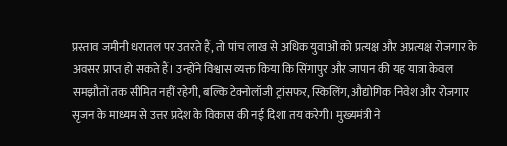प्रस्ताव जमीनी धरातल पर उतरते हैं, तो पांच लाख से अधिक युवाओं को प्रत्यक्ष और अप्रत्यक्ष रोजगार के अवसर प्राप्त हो सकते हैं। उन्होंने विश्वास व्यक्त किया कि सिंगापुर और जापान की यह यात्रा केवल समझौतों तक सीमित नहीं रहेगी, बल्कि टेक्नोलॉजी ट्रांसफर, स्किलिंग, औद्योगिक निवेश और रोजगार सृजन के माध्यम से उत्तर प्रदेश के विकास की नई दिशा तय करेगी। मुख्यमंत्री ने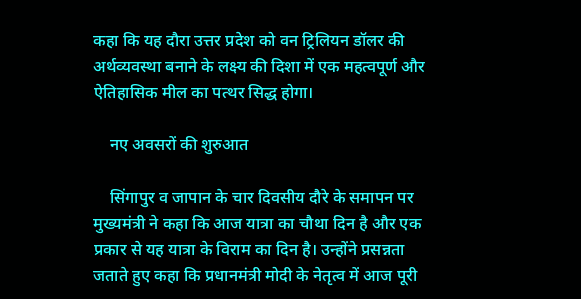कहा कि यह दौरा उत्तर प्रदेश को वन ट्रिलियन डॉलर की अर्थव्यवस्था बनाने के लक्ष्य की दिशा में एक महत्वपूर्ण और ऐतिहासिक मील का पत्थर सिद्ध होगा।

    नए अवसरों की शुरुआत

    सिंगापुर व जापान के चार दिवसीय दौरे के समापन पर मुख्यमंत्री ने कहा कि आज यात्रा का चौथा दिन है और एक प्रकार से यह यात्रा के विराम का दिन है। उन्होंने प्रसन्नता जताते हुए कहा कि प्रधानमंत्री मोदी के नेतृत्व में आज पूरी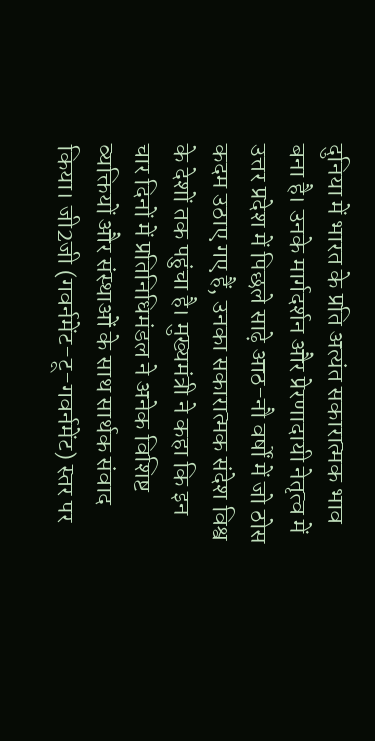दुनिया में भारत के प्रति अत्यंत सकारात्मक भाव बना है। उनके मार्गदर्शन और प्रेरणादायी नेतृत्व में उत्तर प्रदेश में पिछले साढ़े आठ-नौ वर्षों में जो ठोस कदम उठाए गए हैं, उनका सकारात्मक संदेश विश्व के देशों तक पहुंचा है। मुख्यमंत्री ने कहा कि इन चार दिनों में प्रतिनिधिमंडल ने अनेक विशिष्ट व्यक्तियों और संस्थाओं के साथ सार्थक संवाद किया। जी2जी (गवर्नमेंट-टू-गवर्नमेंट) स्तर पर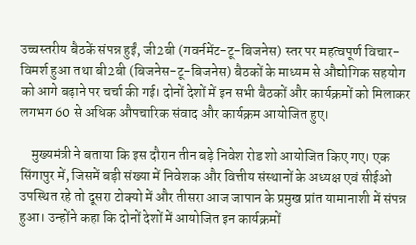उच्चस्तरीय बैठकें संपन्न हुईं, जी2बी (गवर्नमेंट-टू-बिजनेस) स्तर पर महत्वपूर्ण विचार-विमर्श हुआ तथा बी2बी (बिजनेस-टू-बिजनेस) बैठकों के माध्यम से औद्योगिक सहयोग को आगे बढ़ाने पर चर्चा की गई। दोनों देशों में इन सभी बैठकों और कार्यक्रमों को मिलाकर लगभग 60 से अधिक औपचारिक संवाद और कार्यक्रम आयोजित हुए।

    मुख्यमंत्री ने बताया कि इस दौरान तीन बड़े निवेश रोड शो आयोजित किए गए। एक सिंगापुर में, जिसमें बड़ी संख्या में निवेशक और वित्तीय संस्थानों के अध्यक्ष एवं सीईओ उपस्थित रहे तो दूसरा टोक्यो में और तीसरा आज जापान के प्रमुख प्रांत यामानाशी में संपन्न हुआ। उन्होंने कहा कि दोनों देशों में आयोजित इन कार्यक्रमों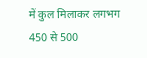में कुल मिलाकर लगभग 450 से 500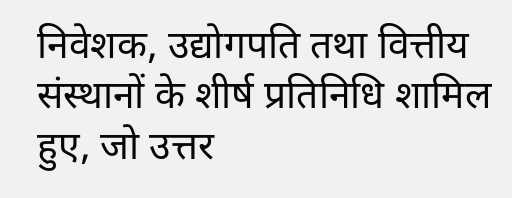निवेशक, उद्योगपति तथा वित्तीय संस्थानों के शीर्ष प्रतिनिधि शामिल हुए, जो उत्तर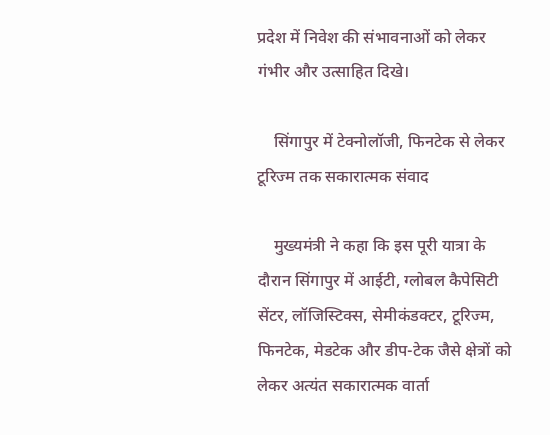प्रदेश में निवेश की संभावनाओं को लेकर गंभीर और उत्साहित दिखे।

    सिंगापुर में टेक्नोलॉजी, फिनटेक से लेकर टूरिज्म तक सकारात्मक संवाद

    मुख्यमंत्री ने कहा कि इस पूरी यात्रा के दौरान सिंगापुर में आईटी, ग्लोबल कैपेसिटी सेंटर, लॉजिस्टिक्स, सेमीकंडक्टर, टूरिज्म, फिनटेक, मेडटेक और डीप-टेक जैसे क्षेत्रों को लेकर अत्यंत सकारात्मक वार्ता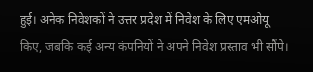हुई। अनेक निवेशकों ने उत्तर प्रदेश में निवेश के लिए एमओयू किए, जबकि कई अन्य कंपनियों ने अपने निवेश प्रस्ताव भी सौंपे।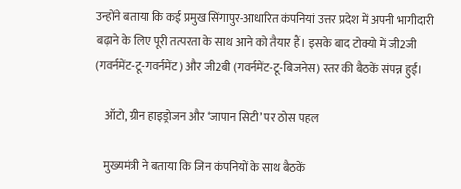उन्होंने बताया कि कई प्रमुख सिंगापुर-आधारित कंपनियां उत्तर प्रदेश में अपनी भागीदारी बढ़ाने के लिए पूरी तत्परता के साथ आने को तैयार हैं। इसके बाद टोक्यो में जी2जी (गवर्नमेंट-टू-गवर्नमेंट) और जी2बी (गवर्नमेंट-टू-बिजनेस) स्तर की बैठकें संपन्न हुईं।

    ऑटो, ग्रीन हाइड्रोजन और ‘जापान सिटी’ पर ठोस पहल

    मुख्यमंत्री ने बताया कि जिन कंपनियों के साथ बैठकें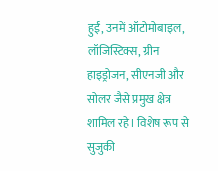हुईं, उनमें ऑटोमोबाइल, लॉजिस्टिक्स, ग्रीन हाइड्रोजन, सीएनजी और सोलर जैसे प्रमुख क्षेत्र शामिल रहे। विशेष रूप से सुजुकी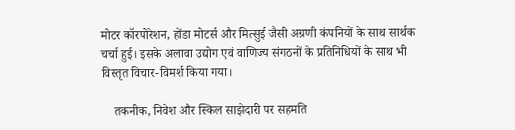मोटर कॉरपोरेशन, होंडा मोटर्स और मित्सुई जैसी अग्रणी कंपनियों के साथ सार्थक चर्चा हुई। इसके अलावा उद्योग एवं वाणिज्य संगठनों के प्रतिनिधियों के साथ भी विस्तृत विचार-विमर्श किया गया।

    तकनीक, निवेश और स्किल साझेदारी पर सहमति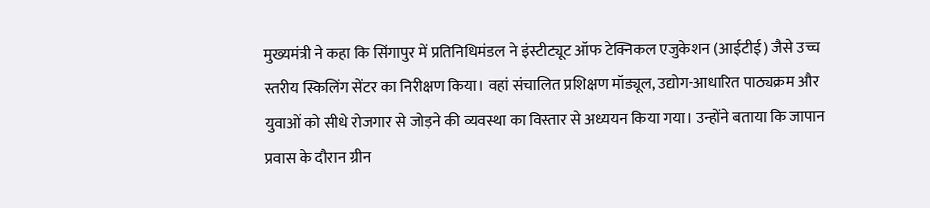मुख्यमंत्री ने कहा कि सिंगापुर में प्रतिनिधिमंडल ने इंस्टीट्यूट ऑफ टेक्निकल एजुकेशन (आईटीई) जैसे उच्च स्तरीय स्किलिंग सेंटर का निरीक्षण किया। वहां संचालित प्रशिक्षण मॉड्यूल, उद्योग-आधारित पाठ्यक्रम और युवाओं को सीधे रोजगार से जोड़ने की व्यवस्था का विस्तार से अध्ययन किया गया। उन्होंने बताया कि जापान प्रवास के दौरान ग्रीन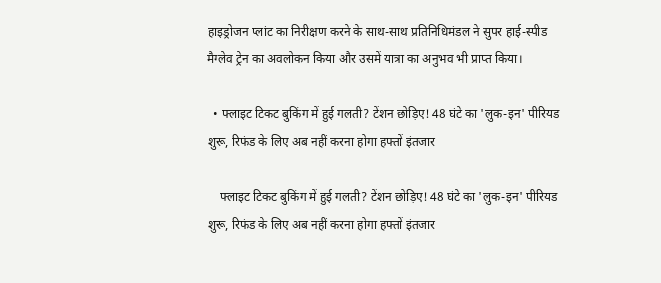हाइड्रोजन प्लांट का निरीक्षण करने के साथ-साथ प्रतिनिधिमंडल ने सुपर हाई-स्पीड मैग्लेव ट्रेन का अवलोकन किया और उसमें यात्रा का अनुभव भी प्राप्त किया।

  • फ्लाइट टिकट बुकिंग में हुई गलती? टेंशन छोड़िए! 48 घंटे का 'लुक-इन' पीरियड शुरू, रिफंड के लिए अब नहीं करना होगा हफ्तों इंतजार

    फ्लाइट टिकट बुकिंग में हुई गलती? टेंशन छोड़िए! 48 घंटे का 'लुक-इन' पीरियड शुरू, रिफंड के लिए अब नहीं करना होगा हफ्तों इंतजार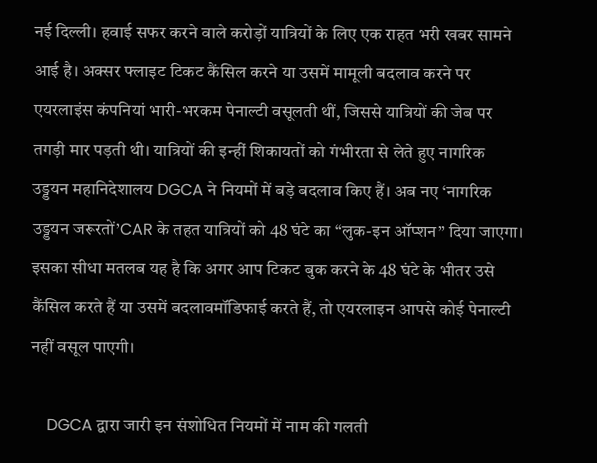नई दिल्ली। हवाई सफर करने वाले करोड़ों यात्रियों के लिए एक राहत भरी खबर सामने आई है। अक्सर फ्लाइट टिकट कैंसिल करने या उसमें मामूली बदलाव करने पर एयरलाइंस कंपनियां भारी-भरकम पेनाल्टी वसूलती थीं, जिससे यात्रियों की जेब पर तगड़ी मार पड़ती थी। यात्रियों की इन्हीं शिकायतों को गंभीरता से लेते हुए नागरिक उड्डयन महानिदेशालय DGCA ने नियमों में बड़े बदलाव किए हैं। अब नए ‘नागरिक उड्डयन जरूरतों’CAR के तहत यात्रियों को 48 घंटे का “लुक-इन ऑप्शन” दिया जाएगा। इसका सीधा मतलब यह है कि अगर आप टिकट बुक करने के 48 घंटे के भीतर उसे कैंसिल करते हैं या उसमें बदलावमॉडिफाई करते हैं, तो एयरलाइन आपसे कोई पेनाल्टी नहीं वसूल पाएगी।

    DGCA द्वारा जारी इन संशोधित नियमों में नाम की गलती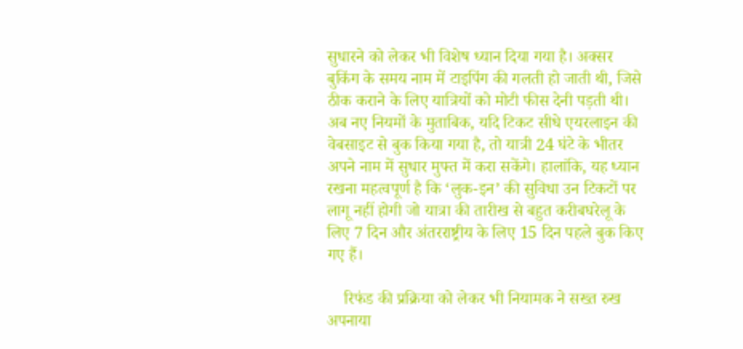सुधारने को लेकर भी विशेष ध्यान दिया गया है। अक्सर बुकिंग के समय नाम में टाइपिंग की गलती हो जाती थी, जिसे ठीक कराने के लिए यात्रियों को मोटी फीस देनी पड़ती थी। अब नए नियमों के मुताबिक, यदि टिकट सीधे एयरलाइन की वेबसाइट से बुक किया गया है, तो यात्री 24 घंटे के भीतर अपने नाम में सुधार मुफ्त में करा सकेंगे। हालांकि, यह ध्यान रखना महत्वपूर्ण है कि ‘लुक-इन’ की सुविधा उन टिकटों पर लागू नहीं होगी जो यात्रा की तारीख से बहुत करीबघरेलू के लिए 7 दिन और अंतरराष्ट्रीय के लिए 15 दिन पहले बुक किए गए हैं।

    रिफंड की प्रक्रिया को लेकर भी नियामक ने सख्त रुख अपनाया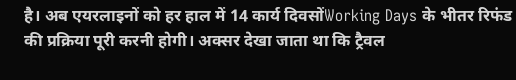है। अब एयरलाइनों को हर हाल में 14 कार्य दिवसोंWorking Days के भीतर रिफंड की प्रक्रिया पूरी करनी होगी। अक्सर देखा जाता था कि ट्रैवल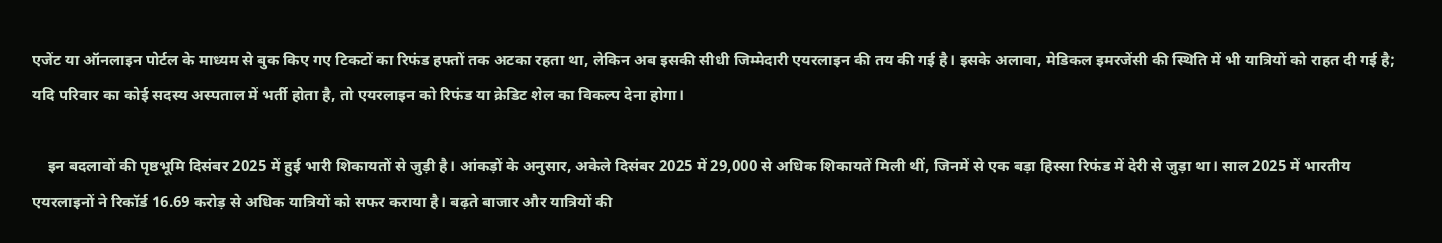एजेंट या ऑनलाइन पोर्टल के माध्यम से बुक किए गए टिकटों का रिफंड हफ्तों तक अटका रहता था, लेकिन अब इसकी सीधी जिम्मेदारी एयरलाइन की तय की गई है। इसके अलावा, मेडिकल इमरजेंसी की स्थिति में भी यात्रियों को राहत दी गई है; यदि परिवार का कोई सदस्य अस्पताल में भर्ती होता है, तो एयरलाइन को रिफंड या क्रेडिट शेल का विकल्प देना होगा।

    इन बदलावों की पृष्ठभूमि दिसंबर 2025 में हुई भारी शिकायतों से जुड़ी है। आंकड़ों के अनुसार, अकेले दिसंबर 2025 में 29,000 से अधिक शिकायतें मिली थीं, जिनमें से एक बड़ा हिस्सा रिफंड में देरी से जुड़ा था। साल 2025 में भारतीय एयरलाइनों ने रिकॉर्ड 16.69 करोड़ से अधिक यात्रियों को सफर कराया है। बढ़ते बाजार और यात्रियों की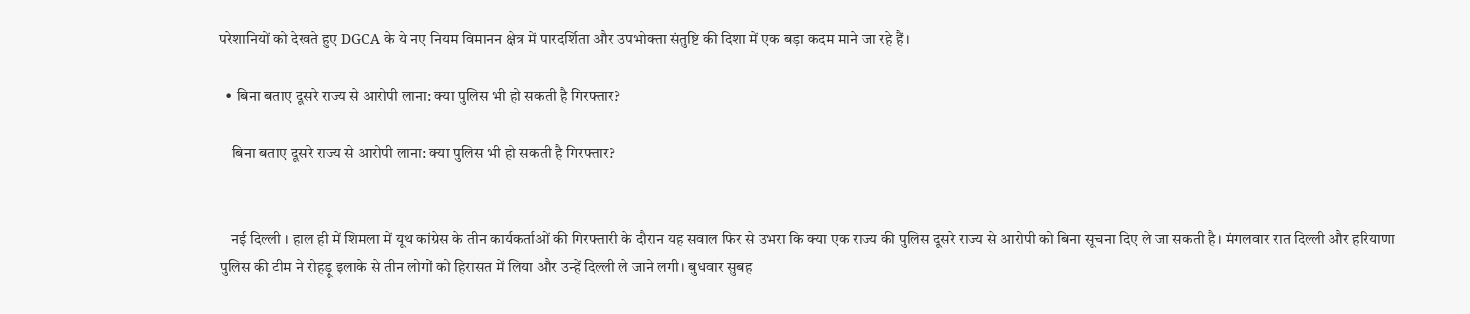परेशानियों को देखते हुए DGCA के ये नए नियम विमानन क्षेत्र में पारदर्शिता और उपभोक्ता संतुष्टि की दिशा में एक बड़ा कदम माने जा रहे हैं।

  • बिना बताए दूसरे राज्य से आरोपी लाना: क्या पुलिस भी हो सकती है गिरफ्तार?

    बिना बताए दूसरे राज्य से आरोपी लाना: क्या पुलिस भी हो सकती है गिरफ्तार?


    नई दिल्ली । हाल ही में शिमला में यूथ कांग्रेस के तीन कार्यकर्ताओं की गिरफ्तारी के दौरान यह सवाल फिर से उभरा कि क्या एक राज्य की पुलिस दूसरे राज्य से आरोपी को बिना सूचना दिए ले जा सकती है। मंगलवार रात दिल्ली और हरियाणा पुलिस की टीम ने रोहड़ू इलाके से तीन लोगों को हिरासत में लिया और उन्हें दिल्ली ले जाने लगी। बुधवार सुबह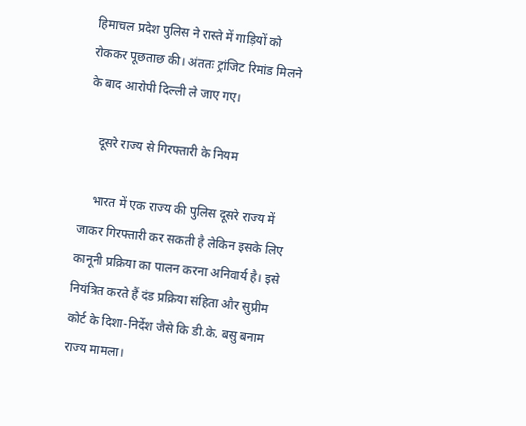हिमाचल प्रदेश पुलिस ने रास्ते में गाड़ियों को रोककर पूछताछ की। अंततः ट्रांजिट रिमांड मिलने के बाद आरोपी दिल्ली ले जाए गए।

    दूसरे राज्य से गिरफ्तारी के नियम

    भारत में एक राज्य की पुलिस दूसरे राज्य में जाकर गिरफ्तारी कर सकती है लेकिन इसके लिए कानूनी प्रक्रिया का पालन करना अनिवार्य है। इसे नियंत्रित करते हैं दंड प्रक्रिया संहिता और सुप्रीम कोर्ट के दिशा-निर्देश जैसे कि डी.के. बसु बनाम राज्य मामला।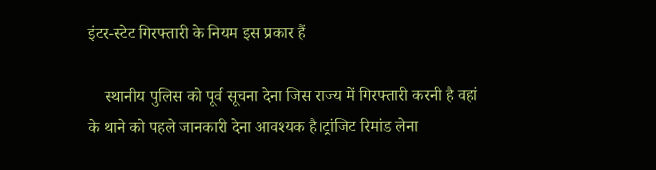इंटर-स्टेट गिरफ्तारी के नियम इस प्रकार हैं

    स्थानीय पुलिस को पूर्व सूचना देना जिस राज्य में गिरफ्तारी करनी है वहां के थाने को पहले जानकारी देना आवश्यक है।ट्रांजिट रिमांड लेना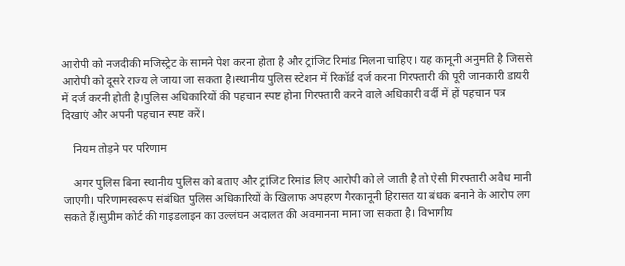आरोपी को नजदीकी मजिस्ट्रेट के सामने पेश करना होता है और ट्रांजिट रिमांड मिलना चाहिए। यह कानूनी अनुमति है जिससे आरोपी को दूसरे राज्य ले जाया जा सकता है।स्थानीय पुलिस स्टेशन में रिकॉर्ड दर्ज करना गिरफ्तारी की पूरी जानकारी डायरी में दर्ज करनी होती है।पुलिस अधिकारियों की पहचान स्पष्ट होना गिरफ्तारी करने वाले अधिकारी वर्दी में हों पहचान पत्र दिखाएं और अपनी पहचान स्पष्ट करें।

    नियम तोड़ने पर परिणाम

    अगर पुलिस बिना स्थानीय पुलिस को बताए और ट्रांजिट रिमांड लिए आरोपी को ले जाती है तो ऐसी गिरफ्तारी अवैध मानी जाएगी। परिणामस्वरूप संबंधित पुलिस अधिकारियों के खिलाफ अपहरण गैरकानूनी हिरासत या बंधक बनाने के आरोप लग सकते हैं।सुप्रीम कोर्ट की गाइडलाइन का उल्लंघन अदालत की अवमानना माना जा सकता है। विभागीय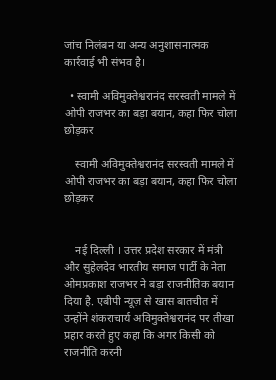जांच निलंबन या अन्य अनुशासनात्मक कार्रवाई भी संभव है।

  • स्वामी अविमुक्तेश्वरानंद सरस्वती मामले में ओपी राजभर का बड़ा बयान, कहा फिर चोला छोड़कर

    स्वामी अविमुक्तेश्वरानंद सरस्वती मामले में ओपी राजभर का बड़ा बयान, कहा फिर चोला छोड़कर


    नई दिल्ली । उत्तर प्रदेश सरकार में मंत्री और सुहेलदेव भारतीय समाज पार्टी के नेता ओमप्रकाश राजभर ने बड़ा राजनीतिक बयान दिया है. एबीपी न्यूज़ से खास बातचीत में उन्होंने शंकराचार्य अविमुक्तेश्वरानंद पर तीखा प्रहार करते हुए कहा कि अगर किसी को राजनीति करनी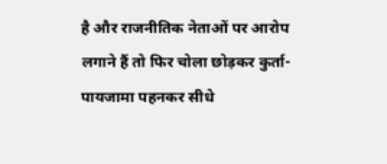है और राजनीतिक नेताओं पर आरोप लगाने हैं तो फिर चोला छोड़कर कुर्ता-पायजामा पहनकर सीधे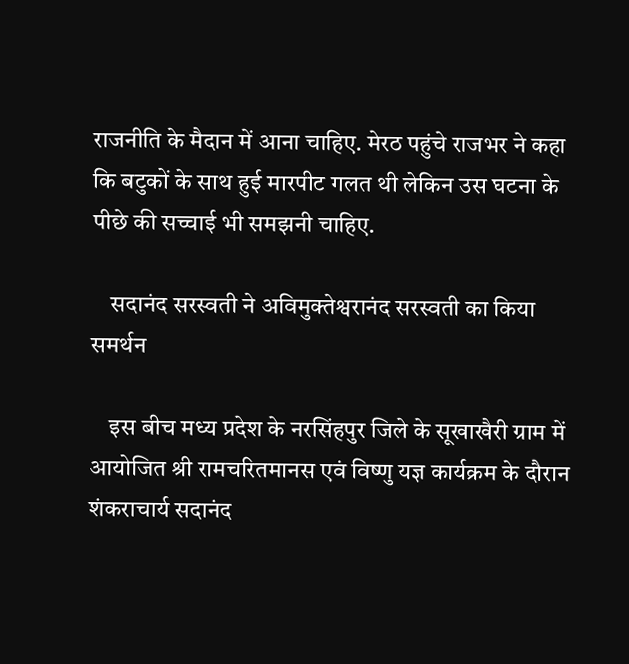राजनीति के मैदान में आना चाहिए. मेरठ पहुंचे राजभर ने कहा कि बटुकों के साथ हुई मारपीट गलत थी लेकिन उस घटना के पीछे की सच्चाई भी समझनी चाहिए.

    सदानंद सरस्वती ने अविमुक्तेश्वरानंद सरस्वती का किया समर्थन

    इस बीच मध्य प्रदेश के नरसिंहपुर जिले के सूखाखैरी ग्राम में आयोजित श्री रामचरितमानस एवं विष्णु यज्ञ कार्यक्रम के दौरान शंकराचार्य सदानंद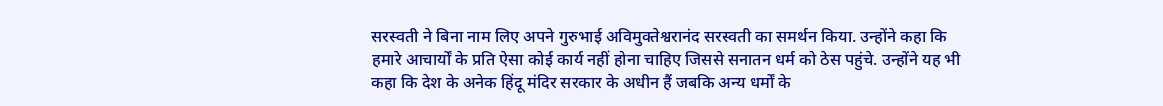सरस्वती ने बिना नाम लिए अपने गुरुभाई अविमुक्तेश्वरानंद सरस्वती का समर्थन किया. उन्होंने कहा कि हमारे आचार्यों के प्रति ऐसा कोई कार्य नहीं होना चाहिए जिससे सनातन धर्म को ठेस पहुंचे. उन्होंने यह भी कहा कि देश के अनेक हिंदू मंदिर सरकार के अधीन हैं जबकि अन्य धर्मों के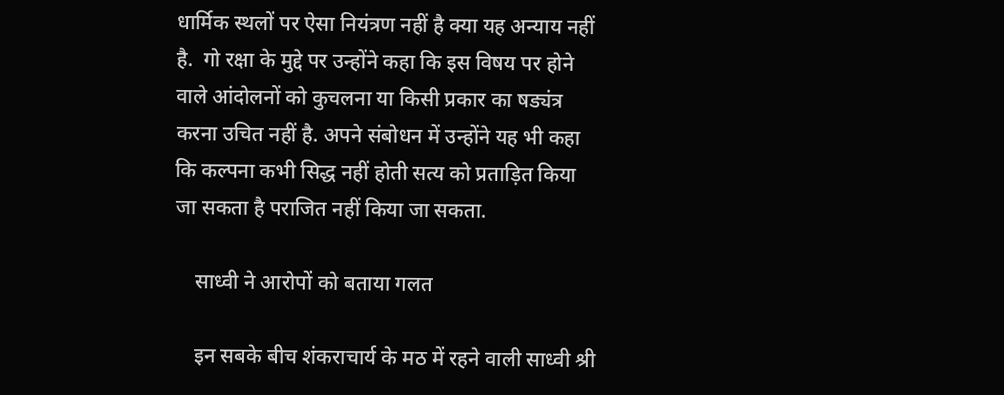धार्मिक स्थलों पर ऐसा नियंत्रण नहीं है क्या यह अन्याय नहीं है.  गो रक्षा के मुद्दे पर उन्होंने कहा कि इस विषय पर होने वाले आंदोलनों को कुचलना या किसी प्रकार का षड्यंत्र करना उचित नहीं है. अपने संबोधन में उन्होंने यह भी कहा कि कल्पना कभी सिद्ध नहीं होती सत्य को प्रताड़ित किया जा सकता है पराजित नहीं किया जा सकता.

    साध्वी ने आरोपों को बताया गलत

    इन सबके बीच शंकराचार्य के मठ में रहने वाली साध्वी श्री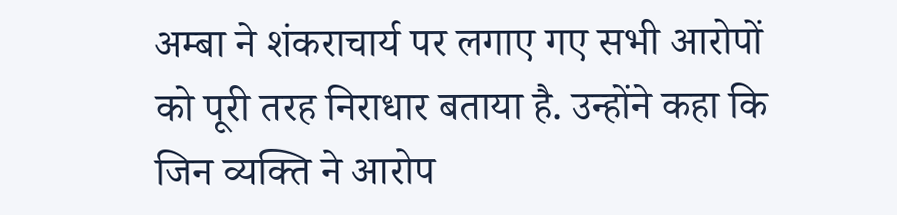अम्बा ने शंकराचार्य पर लगाए गए सभी आरोपों को पूरी तरह निराधार बताया है. उन्होंने कहा कि जिन व्यक्ति ने आरोप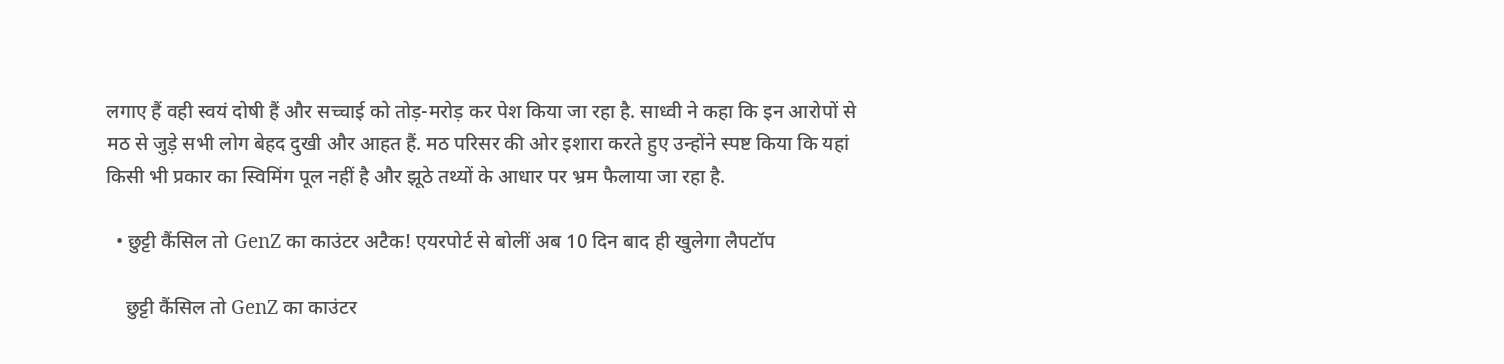लगाए हैं वही स्वयं दोषी हैं और सच्चाई को तोड़-मरोड़ कर पेश किया जा रहा है. साध्वी ने कहा कि इन आरोपों से मठ से जुड़े सभी लोग बेहद दुखी और आहत हैं. मठ परिसर की ओर इशारा करते हुए उन्होंने स्पष्ट किया कि यहां किसी भी प्रकार का स्विमिंग पूल नहीं है और झूठे तथ्यों के आधार पर भ्रम फैलाया जा रहा है.

  • छुट्टी कैंसिल तो GenZ का काउंटर अटैक! एयरपोर्ट से बोलीं अब 10 दिन बाद ही खुलेगा लैपटॉप

    छुट्टी कैंसिल तो GenZ का काउंटर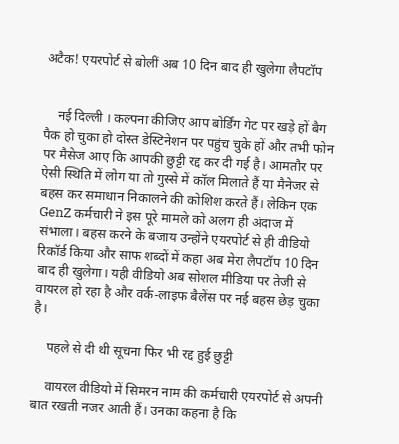अटैक! एयरपोर्ट से बोलीं अब 10 दिन बाद ही खुलेगा लैपटॉप


    नई दिल्ली । कल्पना कीजिए आप बोर्डिंग गेट पर खड़े हों बैग पैक हो चुका हो दोस्त डेस्टिनेशन पर पहुंच चुके हों और तभी फोन पर मैसेज आए कि आपकी छुट्टी रद्द कर दी गई है। आमतौर पर ऐसी स्थिति में लोग या तो गुस्से में कॉल मिलाते हैं या मैनेजर से बहस कर समाधान निकालने की कोशिश करते हैं। लेकिन एक GenZ कर्मचारी ने इस पूरे मामले को अलग ही अंदाज में संभाला। बहस करने के बजाय उन्होंने एयरपोर्ट से ही वीडियो रिकॉर्ड किया और साफ शब्दों में कहा अब मेरा लैपटॉप 10 दिन बाद ही खुलेगा। यही वीडियो अब सोशल मीडिया पर तेजी से वायरल हो रहा है और वर्क-लाइफ बैलेंस पर नई बहस छेड़ चुका है।

    पहले से दी थी सूचना फिर भी रद्द हुई छुट्टी

    वायरल वीडियो में सिमरन नाम की कर्मचारी एयरपोर्ट से अपनी बात रखती नजर आती हैं। उनका कहना है कि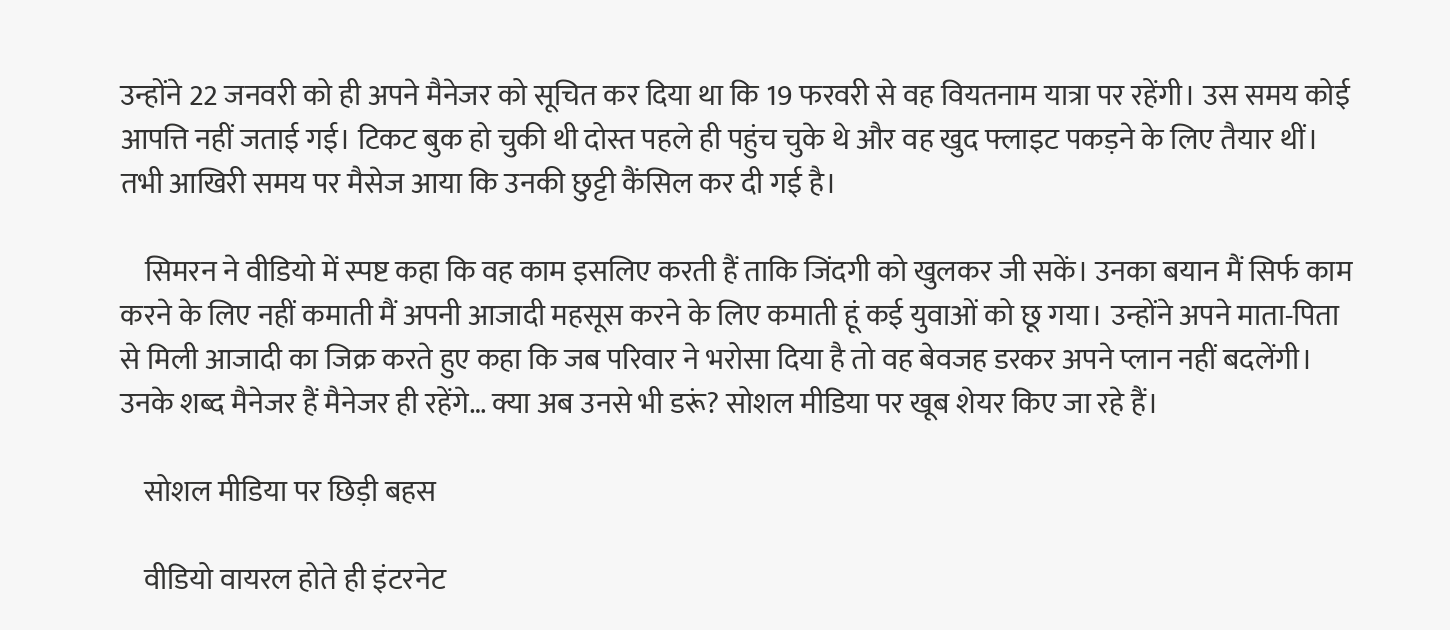उन्होंने 22 जनवरी को ही अपने मैनेजर को सूचित कर दिया था कि 19 फरवरी से वह वियतनाम यात्रा पर रहेंगी। उस समय कोई आपत्ति नहीं जताई गई। टिकट बुक हो चुकी थी दोस्त पहले ही पहुंच चुके थे और वह खुद फ्लाइट पकड़ने के लिए तैयार थीं। तभी आखिरी समय पर मैसेज आया कि उनकी छुट्टी कैंसिल कर दी गई है।

    सिमरन ने वीडियो में स्पष्ट कहा कि वह काम इसलिए करती हैं ताकि जिंदगी को खुलकर जी सकें। उनका बयान मैं सिर्फ काम करने के लिए नहीं कमाती मैं अपनी आजादी महसूस करने के लिए कमाती हूं कई युवाओं को छू गया। उन्होंने अपने माता-पिता से मिली आजादी का जिक्र करते हुए कहा कि जब परिवार ने भरोसा दिया है तो वह बेवजह डरकर अपने प्लान नहीं बदलेंगी। उनके शब्द मैनेजर हैं मैनेजर ही रहेंगे… क्या अब उनसे भी डरूं? सोशल मीडिया पर खूब शेयर किए जा रहे हैं।

    सोशल मीडिया पर छिड़ी बहस

    वीडियो वायरल होते ही इंटरनेट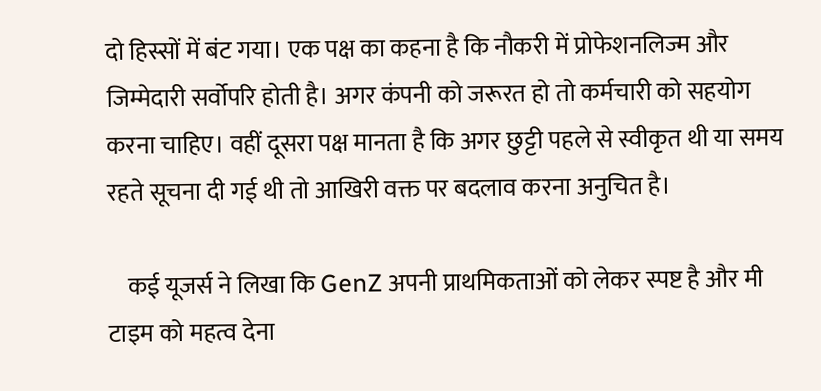दो हिस्सों में बंट गया। एक पक्ष का कहना है कि नौकरी में प्रोफेशनलिज्म और जिम्मेदारी सर्वोपरि होती है। अगर कंपनी को जरूरत हो तो कर्मचारी को सहयोग करना चाहिए। वहीं दूसरा पक्ष मानता है कि अगर छुट्टी पहले से स्वीकृत थी या समय रहते सूचना दी गई थी तो आखिरी वक्त पर बदलाव करना अनुचित है।

    कई यूजर्स ने लिखा कि GenZ अपनी प्राथमिकताओं को लेकर स्पष्ट है और मी टाइम को महत्व देना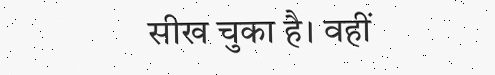सीख चुका है। वहीं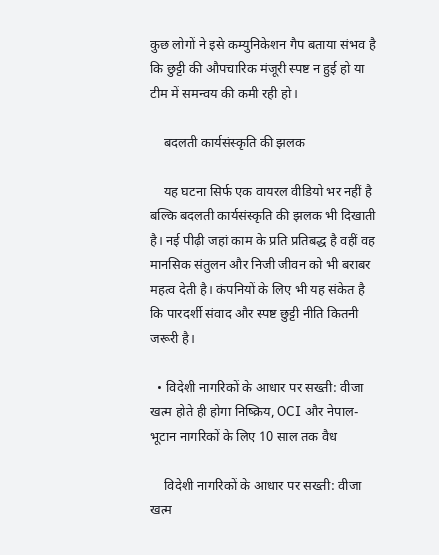कुछ लोगों ने इसे कम्युनिकेशन गैप बताया संभव है कि छुट्टी की औपचारिक मंजूरी स्पष्ट न हुई हो या टीम में समन्वय की कमी रही हो।

    बदलती कार्यसंस्कृति की झलक

    यह घटना सिर्फ एक वायरल वीडियो भर नहीं है बल्कि बदलती कार्यसंस्कृति की झलक भी दिखाती है। नई पीढ़ी जहां काम के प्रति प्रतिबद्ध है वहीं वह मानसिक संतुलन और निजी जीवन को भी बराबर महत्व देती है। कंपनियों के लिए भी यह संकेत है कि पारदर्शी संवाद और स्पष्ट छुट्टी नीति कितनी जरूरी है।

  • विदेशी नागरिकों के आधार पर सख्ती: वीजा खत्म होते ही होगा निष्क्रिय, OCI और नेपाल-भूटान नागरिकों के लिए 10 साल तक वैध

    विदेशी नागरिकों के आधार पर सख्ती: वीजा खत्म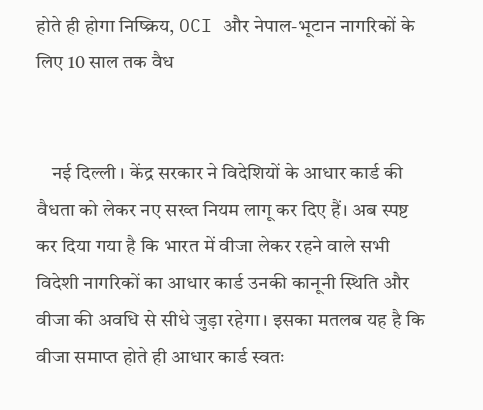होते ही होगा निष्क्रिय, OCI और नेपाल-भूटान नागरिकों के लिए 10 साल तक वैध


    नई दिल्ली । केंद्र सरकार ने विदेशियों के आधार कार्ड की वैधता को लेकर नए सख्त नियम लागू कर दिए हैं। अब स्पष्ट कर दिया गया है कि भारत में वीजा लेकर रहने वाले सभी विदेशी नागरिकों का आधार कार्ड उनकी कानूनी स्थिति और वीजा की अवधि से सीधे जुड़ा रहेगा। इसका मतलब यह है कि वीजा समाप्त होते ही आधार कार्ड स्वतः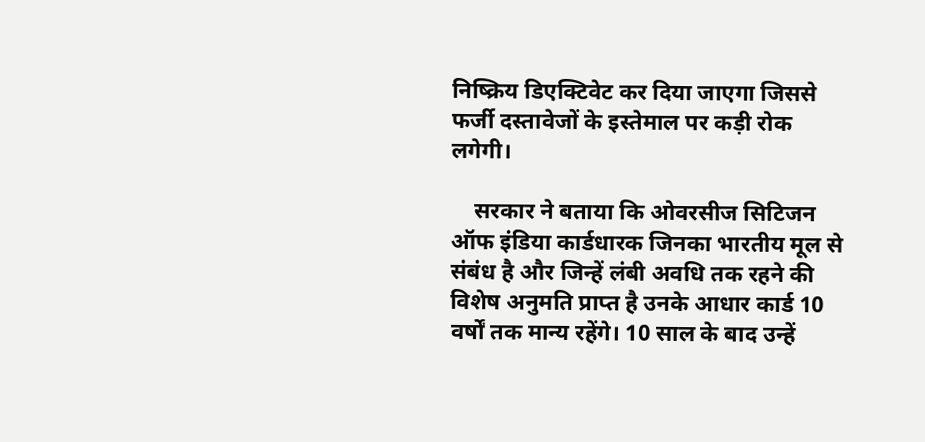निष्क्रिय डिएक्टिवेट कर दिया जाएगा जिससे फर्जी दस्तावेजों के इस्तेमाल पर कड़ी रोक लगेगी।

    सरकार ने बताया कि ओवरसीज सिटिजन ऑफ इंडिया कार्डधारक जिनका भारतीय मूल से संबंध है और जिन्हें लंबी अवधि तक रहने की विशेष अनुमति प्राप्त है उनके आधार कार्ड 10 वर्षों तक मान्य रहेंगे। 10 साल के बाद उन्हें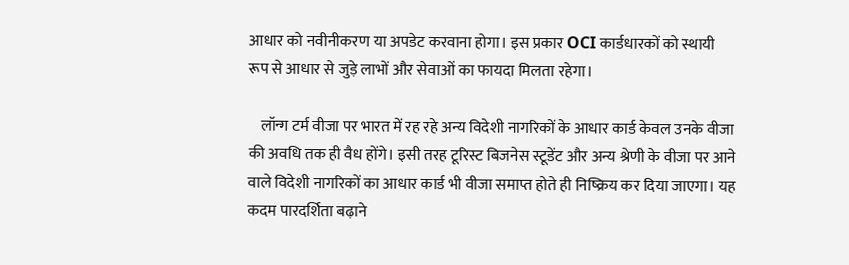आधार को नवीनीकरण या अपडेट करवाना होगा। इस प्रकार OCI कार्डधारकों को स्थायी रूप से आधार से जुड़े लाभों और सेवाओं का फायदा मिलता रहेगा।

    लॉन्ग टर्म वीजा पर भारत में रह रहे अन्य विदेशी नागरिकों के आधार कार्ड केवल उनके वीजा की अवधि तक ही वैध होंगे। इसी तरह टूरिस्ट बिजनेस स्टूडेंट और अन्य श्रेणी के वीजा पर आने वाले विदेशी नागरिकों का आधार कार्ड भी वीजा समाप्त होते ही निष्क्रिय कर दिया जाएगा। यह कदम पारदर्शिता बढ़ाने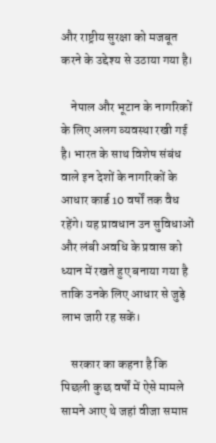और राष्ट्रीय सुरक्षा को मजबूत करने के उद्देश्य से उठाया गया है।

    नेपाल और भूटान के नागरिकों के लिए अलग व्यवस्था रखी गई है। भारत के साथ विशेष संबंध वाले इन देशों के नागरिकों के आधार कार्ड 10 वर्षों तक वैध रहेंगे। यह प्रावधान उन सुविधाओं और लंबी अवधि के प्रवास को ध्यान में रखते हुए बनाया गया है ताकि उनके लिए आधार से जुड़े लाभ जारी रह सकें।

    सरकार का कहना है कि पिछली कुछ वर्षों में ऐसे मामले सामने आए थे जहां वीजा समाप्त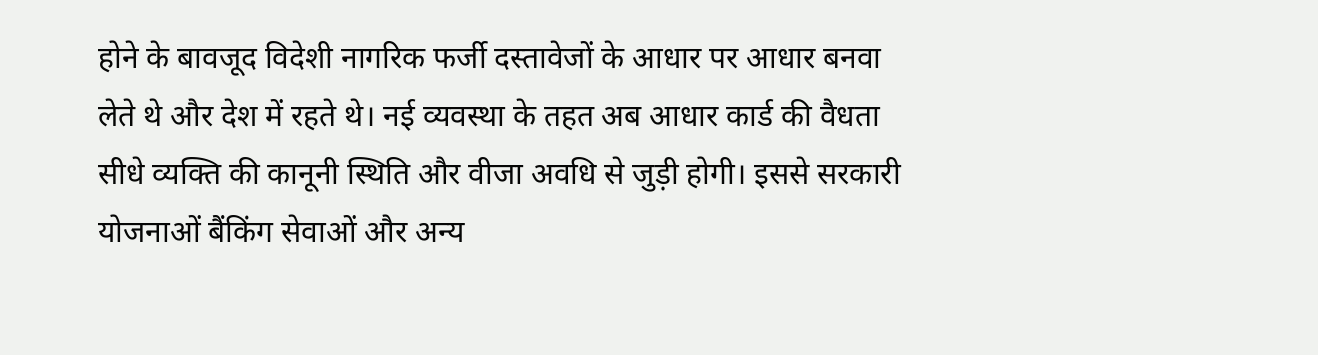होने के बावजूद विदेशी नागरिक फर्जी दस्तावेजों के आधार पर आधार बनवा लेते थे और देश में रहते थे। नई व्यवस्था के तहत अब आधार कार्ड की वैधता सीधे व्यक्ति की कानूनी स्थिति और वीजा अवधि से जुड़ी होगी। इससे सरकारी योजनाओं बैंकिंग सेवाओं और अन्य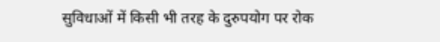सुविधाओं में किसी भी तरह के दुरुपयोग पर रोक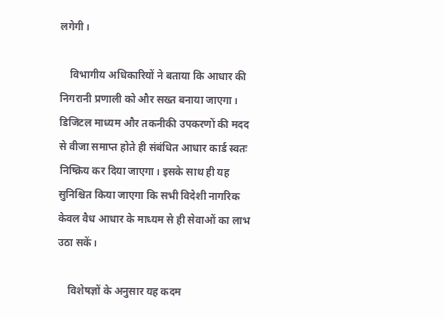लगेगी।

    विभागीय अधिकारियों ने बताया कि आधार की निगरानी प्रणाली को और सख्त बनाया जाएगा। डिजिटल माध्यम और तकनीकी उपकरणों की मदद से वीजा समाप्त होते ही संबंधित आधार कार्ड स्वतः निष्क्रिय कर दिया जाएगा। इसके साथ ही यह सुनिश्चित किया जाएगा कि सभी विदेशी नागरिक केवल वैध आधार के माध्यम से ही सेवाओं का लाभ उठा सकें।

    विशेषज्ञों के अनुसार यह कदम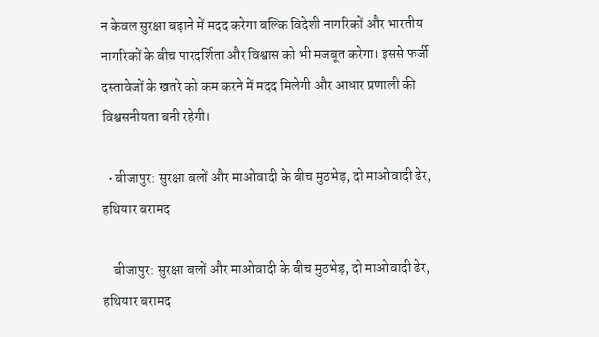न केवल सुरक्षा बढ़ाने में मदद करेगा बल्कि विदेशी नागरिकों और भारतीय नागरिकों के बीच पारदर्शिता और विश्वास को भी मजबूत करेगा। इससे फर्जी दस्तावेजों के खतरे को कम करने में मदद मिलेगी और आधार प्रणाली की विश्वसनीयता बनी रहेगी।

  • बीजापुर: सुरक्षा बलों और माओवादी के बीच मुठभेड़, दो माओवादी ढेर, हथियार बरामद

    बीजापुर: सुरक्षा बलों और माओवादी के बीच मुठभेड़, दो माओवादी ढेर, हथियार बरामद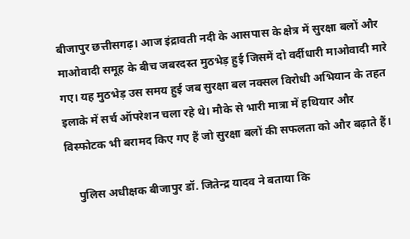बीजापुर छत्तीसगढ़। आज इंद्रावती नदी के आसपास के क्षेत्र में सुरक्षा बलों और माओवादी समूह के बीच जबरदस्त मुठभेड़ हुई जिसमें दो वर्दीधारी माओवादी मारे गए। यह मुठभेड़ उस समय हुई जब सुरक्षा बल नक्सल विरोधी अभियान के तहत इलाके में सर्च ऑपरेशन चला रहे थे। मौके से भारी मात्रा में हथियार और विस्फोटक भी बरामद किए गए हैं जो सुरक्षा बलों की सफलता को और बढ़ाते हैं।

    पुलिस अधीक्षक बीजापुर डॉ. जितेन्द्र यादव ने बताया कि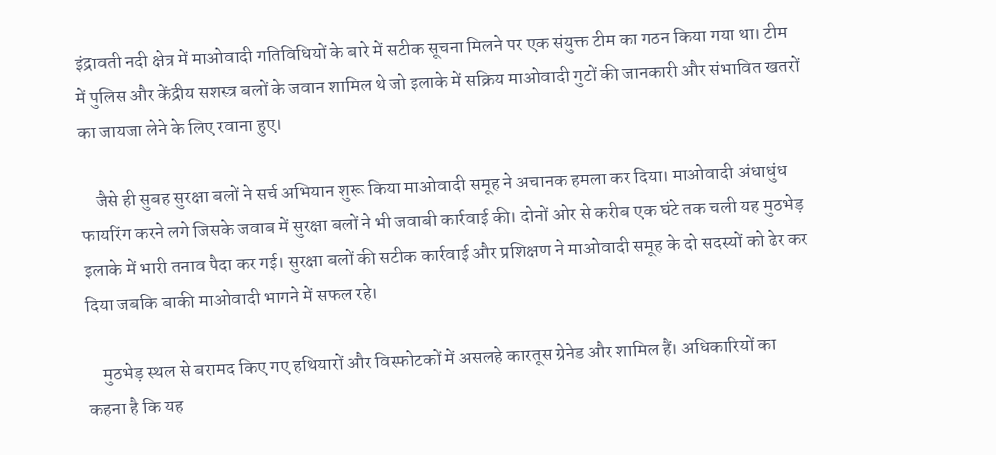इंद्रावती नदी क्षेत्र में माओवादी गतिविधियों के बारे में सटीक सूचना मिलने पर एक संयुक्त टीम का गठन किया गया था। टीम में पुलिस और केंद्रीय सशस्त्र बलों के जवान शामिल थे जो इलाके में सक्रिय माओवादी गुटों की जानकारी और संभावित खतरों का जायजा लेने के लिए रवाना हुए।

    जैसे ही सुबह सुरक्षा बलों ने सर्च अभियान शुरू किया माओवादी समूह ने अचानक हमला कर दिया। माओवादी अंधाधुंध फायरिंग करने लगे जिसके जवाब में सुरक्षा बलों ने भी जवाबी कार्रवाई की। दोनों ओर से करीब एक घंटे तक चली यह मुठभेड़ इलाके में भारी तनाव पैदा कर गई। सुरक्षा बलों की सटीक कार्रवाई और प्रशिक्षण ने माओवादी समूह के दो सदस्यों को ढेर कर दिया जबकि बाकी माओवादी भागने में सफल रहे।

    मुठभेड़ स्थल से बरामद किए गए हथियारों और विस्फोटकों में असलहे कारतूस ग्रेनेड और शामिल हैं। अधिकारियों का कहना है कि यह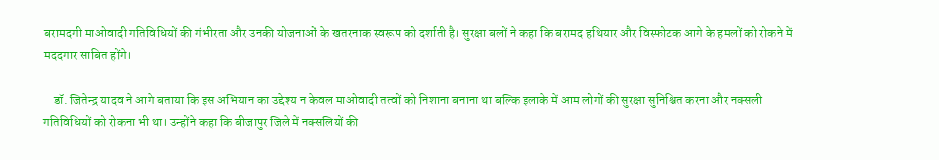बरामदगी माओवादी गतिविधियों की गंभीरता और उनकी योजनाओं के खतरनाक स्वरूप को दर्शाती है। सुरक्षा बलों ने कहा कि बरामद हथियार और विस्फोटक आगे के हमलों को रोकने में मददगार साबित होंगे।

    डॉ. जितेन्द्र यादव ने आगे बताया कि इस अभियान का उद्देश्य न केवल माओवादी तत्वों को निशाना बनाना था बल्कि इलाके में आम लोगों की सुरक्षा सुनिश्चित करना और नक्सली गतिविधियों को रोकना भी था। उन्होंने कहा कि बीजापुर जिले में नक्सलियों की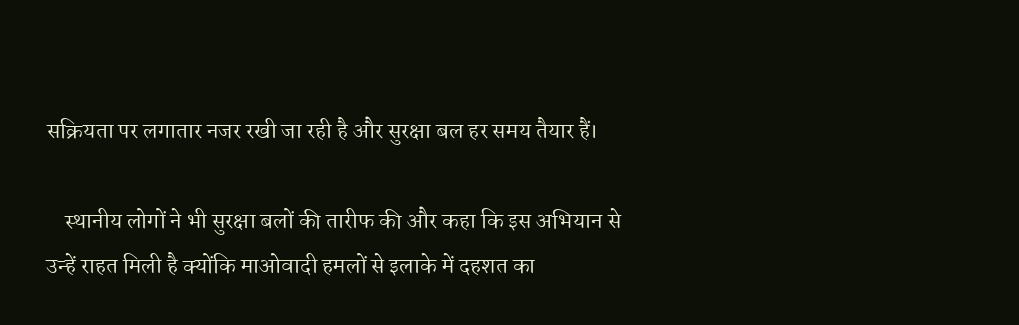सक्रियता पर लगातार नजर रखी जा रही है और सुरक्षा बल हर समय तैयार हैं।

    स्थानीय लोगों ने भी सुरक्षा बलों की तारीफ की और कहा कि इस अभियान से उन्हें राहत मिली है क्योंकि माओवादी हमलों से इलाके में दहशत का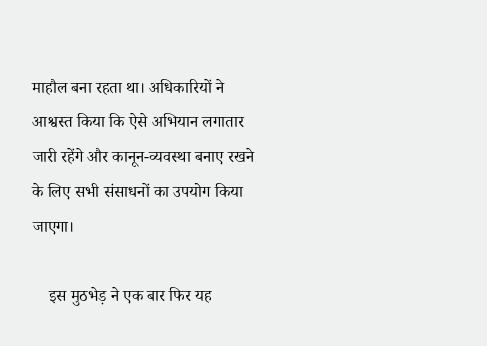माहौल बना रहता था। अधिकारियों ने आश्वस्त किया कि ऐसे अभियान लगातार जारी रहेंगे और कानून-व्यवस्था बनाए रखने के लिए सभी संसाधनों का उपयोग किया जाएगा।

    इस मुठभेड़ ने एक बार फिर यह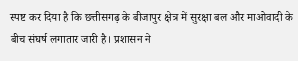स्पष्ट कर दिया है कि छत्तीसगढ़ के बीजापुर क्षेत्र में सुरक्षा बल और माओवादी के बीच संघर्ष लगातार जारी है। प्रशासन ने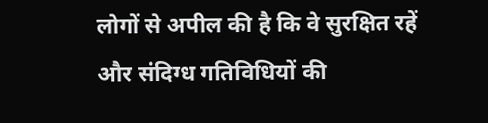लोगों से अपील की है कि वे सुरक्षित रहें और संदिग्ध गतिविधियों की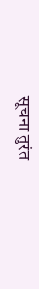सूचना तुरंत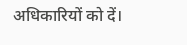अधिकारियों को दें।